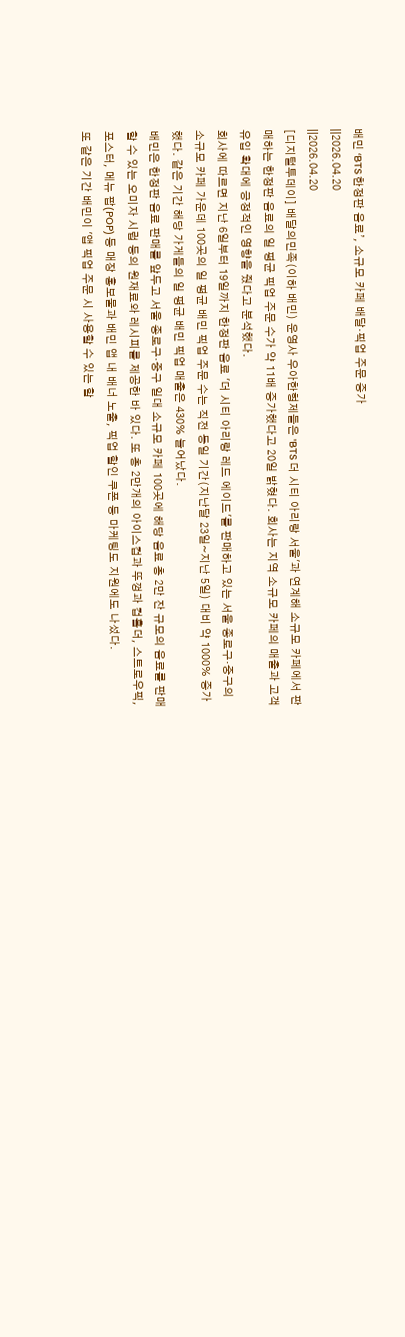배민 ‘BTS 한정판 음료’, 소규모 카페 배달·픽업 주문 증가
||2026.04.20
||2026.04.20
[디지털투데이] 배달의민족(이하 배민) 운영사 우아한형제들은 'BTS 더 시티 아리랑 서울'과 연계해 소규모 카페에서 판매하는 한정판 음료의 일 평균 픽업 주문 수가 약 11배 증가했다고 20일 밝혔다. 회사는 지역 소규모 카페의 매출과 고객 유입 확대에 긍정적인 영향을 줬다고 분석했다.
회사에 따르면 지난 6일부터 19일까지 한정판 음료 '더 시티 아리랑 레드 에이드'를 판매하고 있는 서울 종로구·중구의 소규모 카페 가운데 100곳의 일 평균 배민 픽업 주문 수는 직전 동일 기간(지난달 23일~지난 5일) 대비 약 1000% 증가했다. 같은 기간 해당 가게들의 일 평균 배민 픽업 매출은 430% 늘어났다.
배민은 한정판 음료 판매를 앞두고 서울 종로구·중구 일대 소규모 카페 100곳에 해당 음료 총 2만 잔 규모의 음료를 판매할 수 있는 오미자 시럽 등의 원재료와 레시피를 제공한 바 있다. 또 총 2만개의 아이스컵과 뚜껑과 컵홀더, 스트로우픽, 포스터, 메뉴 팝(POP) 등 매장 홍보물과 배민 앱 내 배너 노출, 픽업 할인 쿠폰 등 마케팅도 지원에도 나섰다.
또 같은 기간 배민이 '앱 픽업 주문 시 사용할 수 있는 할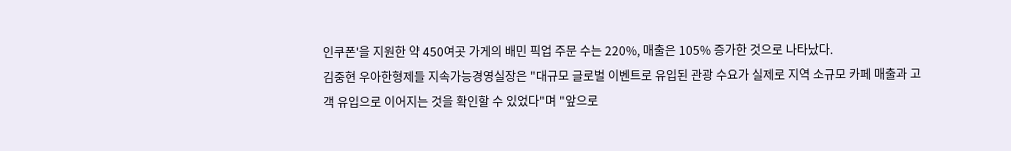인쿠폰'을 지원한 약 450여곳 가게의 배민 픽업 주문 수는 220%, 매출은 105% 증가한 것으로 나타났다.
김중현 우아한형제들 지속가능경영실장은 "대규모 글로벌 이벤트로 유입된 관광 수요가 실제로 지역 소규모 카페 매출과 고객 유입으로 이어지는 것을 확인할 수 있었다"며 "앞으로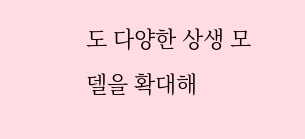도 다양한 상생 모델을 확대해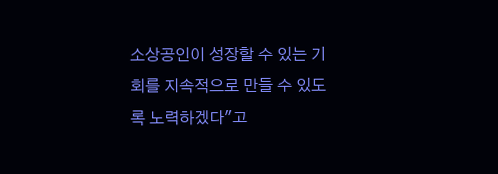소상공인이 성장할 수 있는 기회를 지속적으로 만들 수 있도록 노력하겠다"고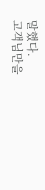말했다.
고객님만을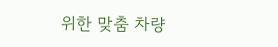위한 맞춤 차량